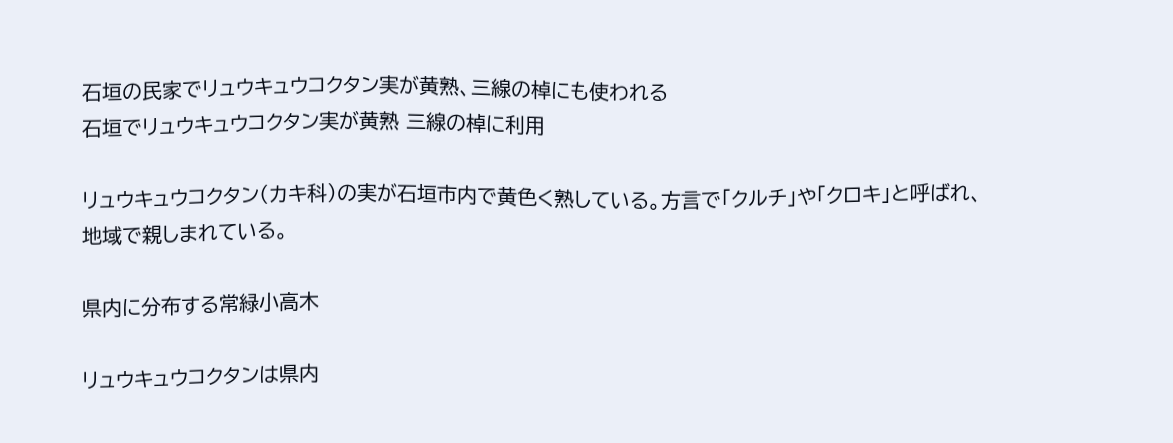石垣の民家でリュウキュウコクタン実が黄熟、三線の棹にも使われる
石垣でリュウキュウコクタン実が黄熟 三線の棹に利用

リュウキュウコクタン(カキ科)の実が石垣市内で黄色く熟している。方言で「クルチ」や「クロキ」と呼ばれ、地域で親しまれている。

県内に分布する常緑小高木

リュウキュウコクタンは県内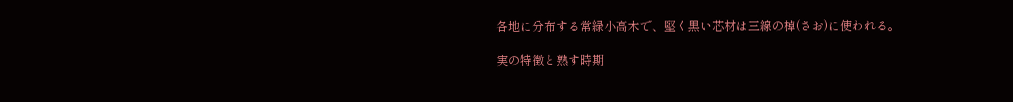各地に分布する常緑小高木で、堅く黒い芯材は三線の棹(さお)に使われる。

実の特徴と熟す時期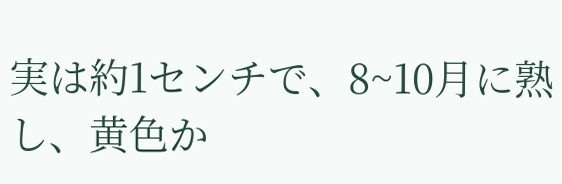実は約1センチで、8~10月に熟し、黄色か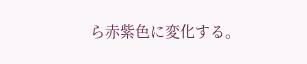ら赤紫色に変化する。